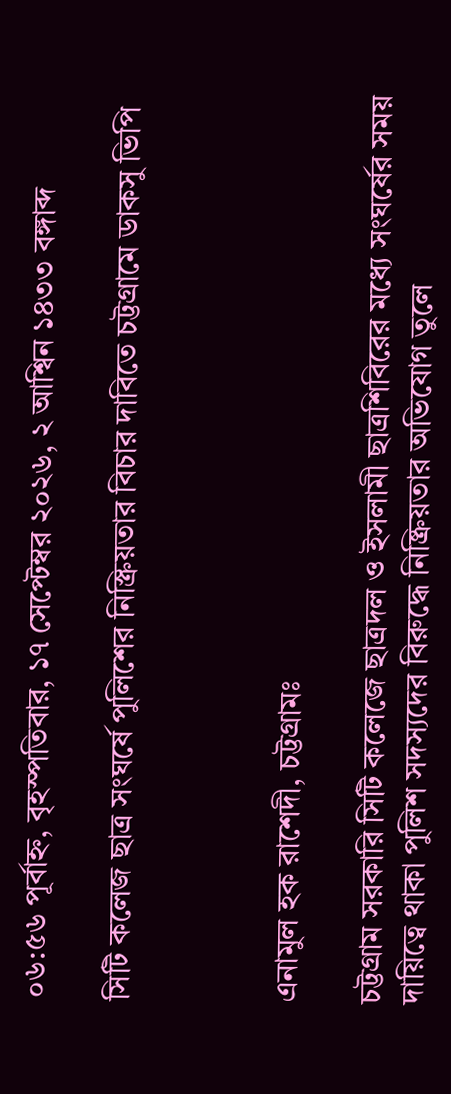০৬:৫৬ পূর্বাহ্ন, বৃহস্পতিবার, ১৭ সেপ্টেম্বর ২০২৬, ২ আশ্বিন ১৪৩৩ বঙ্গাব্দ

সিটি কলেজ ছাত্র সংঘর্ষে পুলিশের নিস্ক্রিয়তার বিচার দাবিতে চট্টগ্রামে ডাকসু ভিপি



এনামুল হক রাশেদী, চট্টগ্রামঃ

চট্টগ্রাম সরকারি সিটি কলেজে ছাত্রদল ও ইসলামী ছাত্রশিবিরের মধ্যে সংঘর্ষের সময় দায়িত্বে থাকা পুলিশ সদস্যদের বিরুদ্ধে নিষ্ক্রিয়তার অভিযোগ তুলে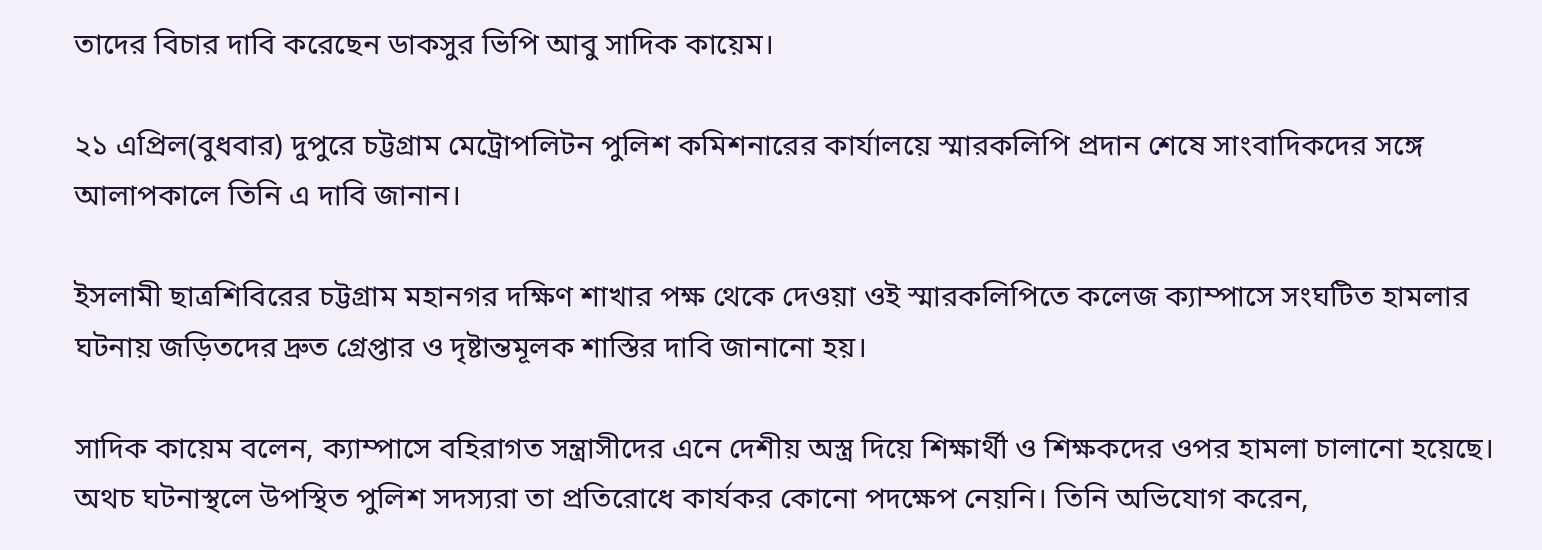তাদের বিচার দাবি করেছেন ডাকসুর ভিপি আবু সাদিক কায়েম।

২১ এপ্রিল(বুধবার) দুপুরে চট্টগ্রাম মেট্রোপলিটন পুলিশ কমিশনারের কার্যালয়ে স্মারকলিপি প্রদান শেষে সাংবাদিকদের সঙ্গে আলাপকালে তিনি এ দাবি জানান।

ইসলামী ছাত্রশিবিরের চট্টগ্রাম মহানগর দক্ষিণ শাখার পক্ষ থেকে দেওয়া ওই স্মারকলিপিতে কলেজ ক্যাম্পাসে সংঘটিত হামলার ঘটনায় জড়িতদের দ্রুত গ্রেপ্তার ও দৃষ্টান্তমূলক শাস্তির দাবি জানানো হয়।

সাদিক কায়েম বলেন, ক্যাম্পাসে বহিরাগত সন্ত্রাসীদের এনে দেশীয় অস্ত্র দিয়ে শিক্ষার্থী ও শিক্ষকদের ওপর হামলা চালানো হয়েছে। অথচ ঘটনাস্থলে উপস্থিত পুলিশ সদস্যরা তা প্রতিরোধে কার্যকর কোনো পদক্ষেপ নেয়নি। তিনি অভিযোগ করেন,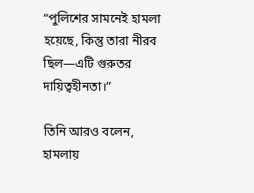“পুলিশের সামনেই হামলা হয়েছে, কিন্তু তারা নীরব ছিল—এটি গুরুতর দায়িত্বহীনতা।”

তিনি আরও বলেন, হামলায়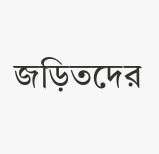জড়িতদের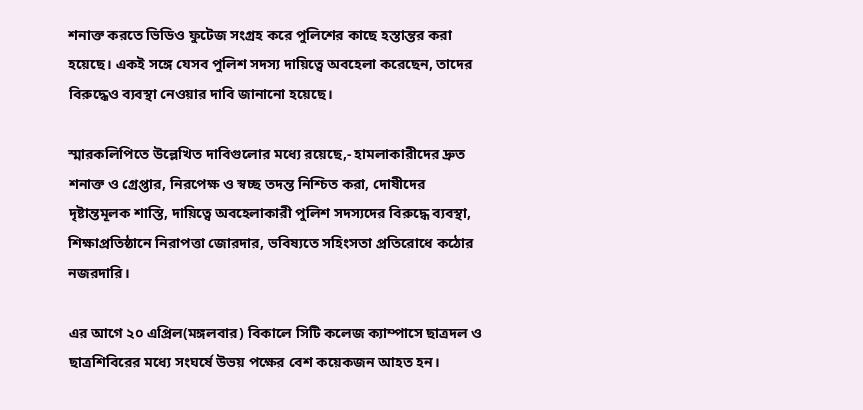শনাক্ত করতে ভিডিও ফুটেজ সংগ্রহ করে পুলিশের কাছে হস্তান্তর করা হয়েছে। একই সঙ্গে যেসব পুলিশ সদস্য দায়িত্বে অবহেলা করেছেন, তাদের বিরুদ্ধেও ব্যবস্থা নেওয়ার দাবি জানানো হয়েছে।

স্মারকলিপিতে উল্লেখিত দাবিগুলোর মধ্যে রয়েছে,- হামলাকারীদের দ্রুত শনাক্ত ও গ্রেপ্তার, নিরপেক্ষ ও স্বচ্ছ তদন্ত নিশ্চিত করা, দোষীদের দৃষ্টান্তমূলক শাস্তি, দায়িত্বে অবহেলাকারী পুলিশ সদস্যদের বিরুদ্ধে ব্যবস্থা, শিক্ষাপ্রতিষ্ঠানে নিরাপত্তা জোরদার, ভবিষ্যতে সহিংসতা প্রতিরোধে কঠোর নজরদারি।

এর আগে ২০ এপ্রিল(মঙ্গলবার) বিকালে সিটি কলেজ ক্যাম্পাসে ছাত্রদল ও ছাত্রশিবিরের মধ্যে সংঘর্ষে উভয় পক্ষের বেশ কয়েকজন আহত হন।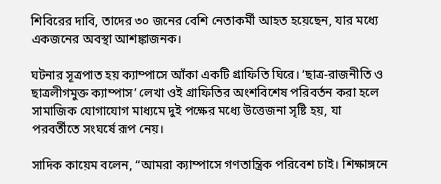শিবিরের দাবি, তাদের ৩০ জনের বেশি নেতাকর্মী আহত হয়েছেন, যার মধ্যে একজনের অবস্থা আশঙ্কাজনক।

ঘটনার সূত্রপাত হয় ক্যাম্পাসে আঁকা একটি গ্রাফিতি ঘিরে। ‘ছাত্র-রাজনীতি ও ছাত্রলীগমুক্ত ক্যাম্পাস’ লেখা ওই গ্রাফিতির অংশবিশেষ পরিবর্তন করা হলে সামাজিক যোগাযোগ মাধ্যমে দুই পক্ষের মধ্যে উত্তেজনা সৃষ্টি হয়, যা পরবর্তীতে সংঘর্ষে রূপ নেয়।

সাদিক কায়েম বলেন, “আমরা ক্যাম্পাসে গণতান্ত্রিক পরিবেশ চাই। শিক্ষাঙ্গনে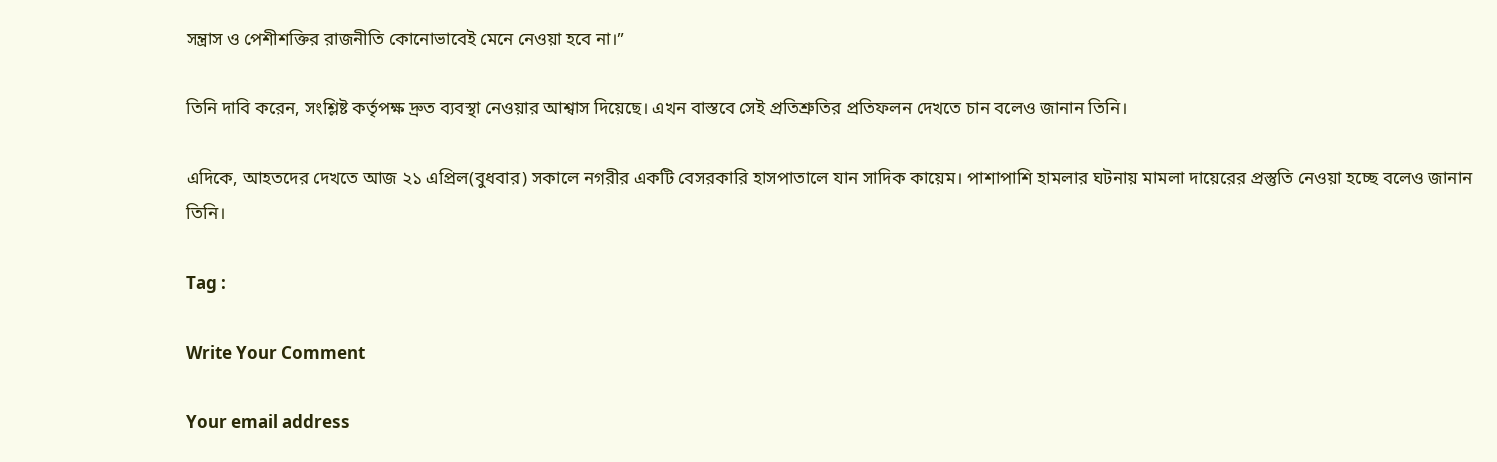সন্ত্রাস ও পেশীশক্তির রাজনীতি কোনোভাবেই মেনে নেওয়া হবে না।”

তিনি দাবি করেন, সংশ্লিষ্ট কর্তৃপক্ষ দ্রুত ব্যবস্থা নেওয়ার আশ্বাস দিয়েছে। এখন বাস্তবে সেই প্রতিশ্রুতির প্রতিফলন দেখতে চান বলেও জানান তিনি।

এদিকে, আহতদের দেখতে আজ ২১ এপ্রিল(বুধবার) সকালে নগরীর একটি বেসরকারি হাসপাতালে যান সাদিক কায়েম। পাশাপাশি হামলার ঘটনায় মামলা দায়েরের প্রস্তুতি নেওয়া হচ্ছে বলেও জানান তিনি।

Tag :

Write Your Comment

Your email address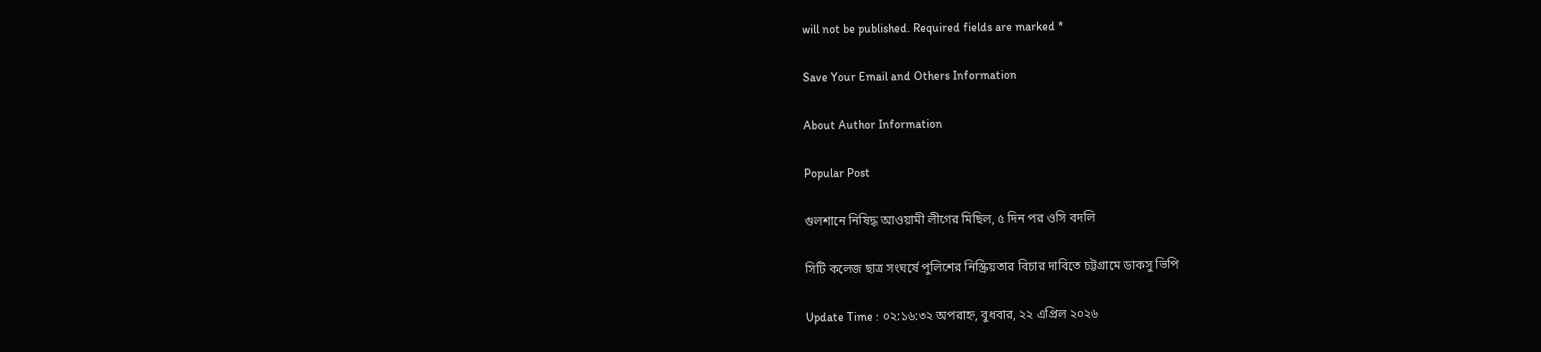will not be published. Required fields are marked *

Save Your Email and Others Information

About Author Information

Popular Post

গুলশানে নিষিদ্ধ আওয়ামী লীগের মিছিল, ৫ দিন পর ওসি বদলি

সিটি কলেজ ছাত্র সংঘর্ষে পুলিশের নিস্ক্রিয়তার বিচার দাবিতে চট্টগ্রামে ডাকসু ভিপি

Update Time : ০২:১৬:৩২ অপরাহ্ন, বুধবার, ২২ এপ্রিল ২০২৬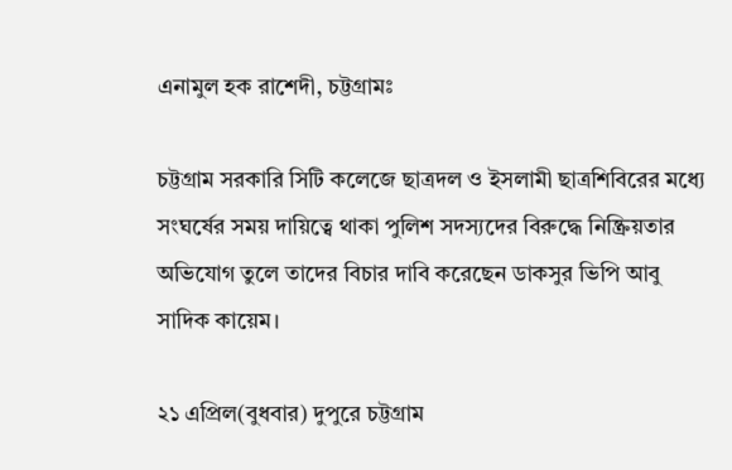এনামুল হক রাশেদী, চট্টগ্রামঃ

চট্টগ্রাম সরকারি সিটি কলেজে ছাত্রদল ও ইসলামী ছাত্রশিবিরের মধ্যে সংঘর্ষের সময় দায়িত্বে থাকা পুলিশ সদস্যদের বিরুদ্ধে নিষ্ক্রিয়তার অভিযোগ তুলে তাদের বিচার দাবি করেছেন ডাকসুর ভিপি আবু সাদিক কায়েম।

২১ এপ্রিল(বুধবার) দুপুরে চট্টগ্রাম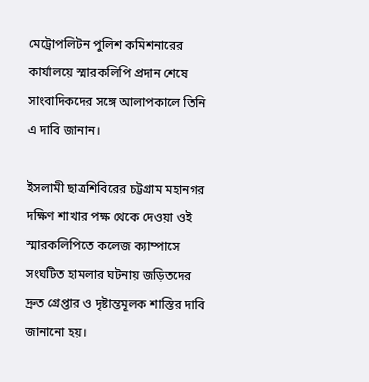মেট্রোপলিটন পুলিশ কমিশনারের কার্যালয়ে স্মারকলিপি প্রদান শেষে সাংবাদিকদের সঙ্গে আলাপকালে তিনি এ দাবি জানান।

ইসলামী ছাত্রশিবিরের চট্টগ্রাম মহানগর দক্ষিণ শাখার পক্ষ থেকে দেওয়া ওই স্মারকলিপিতে কলেজ ক্যাম্পাসে সংঘটিত হামলার ঘটনায় জড়িতদের দ্রুত গ্রেপ্তার ও দৃষ্টান্তমূলক শাস্তির দাবি জানানো হয়।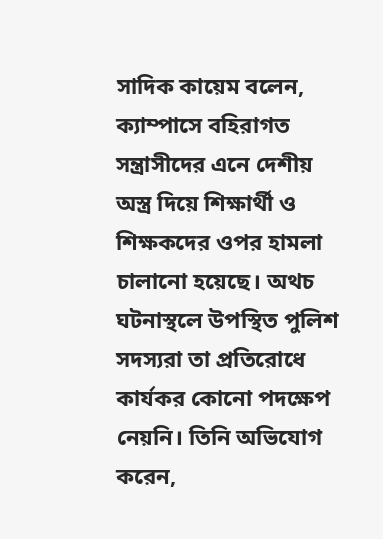সাদিক কায়েম বলেন, ক্যাম্পাসে বহিরাগত সন্ত্রাসীদের এনে দেশীয় অস্ত্র দিয়ে শিক্ষার্থী ও শিক্ষকদের ওপর হামলা চালানো হয়েছে। অথচ ঘটনাস্থলে উপস্থিত পুলিশ সদস্যরা তা প্রতিরোধে কার্যকর কোনো পদক্ষেপ নেয়নি। তিনি অভিযোগ করেন,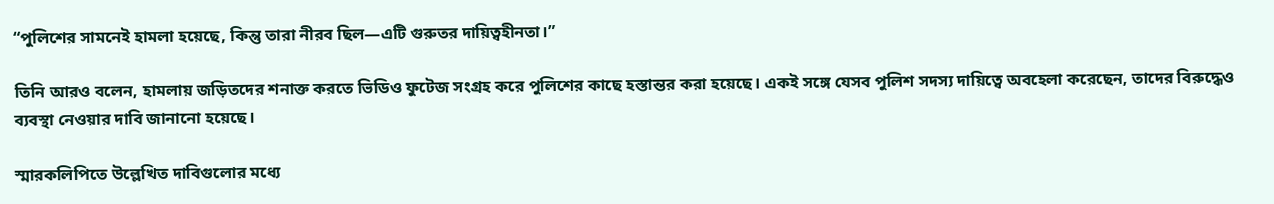“পুলিশের সামনেই হামলা হয়েছে, কিন্তু তারা নীরব ছিল—এটি গুরুতর দায়িত্বহীনতা।”

তিনি আরও বলেন, হামলায় জড়িতদের শনাক্ত করতে ভিডিও ফুটেজ সংগ্রহ করে পুলিশের কাছে হস্তান্তর করা হয়েছে। একই সঙ্গে যেসব পুলিশ সদস্য দায়িত্বে অবহেলা করেছেন, তাদের বিরুদ্ধেও ব্যবস্থা নেওয়ার দাবি জানানো হয়েছে।

স্মারকলিপিতে উল্লেখিত দাবিগুলোর মধ্যে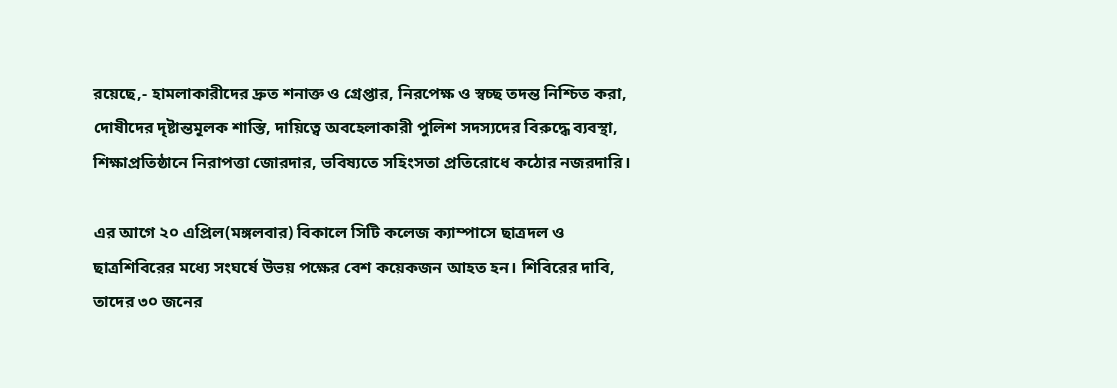রয়েছে,- হামলাকারীদের দ্রুত শনাক্ত ও গ্রেপ্তার, নিরপেক্ষ ও স্বচ্ছ তদন্ত নিশ্চিত করা, দোষীদের দৃষ্টান্তমূলক শাস্তি, দায়িত্বে অবহেলাকারী পুলিশ সদস্যদের বিরুদ্ধে ব্যবস্থা, শিক্ষাপ্রতিষ্ঠানে নিরাপত্তা জোরদার, ভবিষ্যতে সহিংসতা প্রতিরোধে কঠোর নজরদারি।

এর আগে ২০ এপ্রিল(মঙ্গলবার) বিকালে সিটি কলেজ ক্যাম্পাসে ছাত্রদল ও ছাত্রশিবিরের মধ্যে সংঘর্ষে উভয় পক্ষের বেশ কয়েকজন আহত হন। শিবিরের দাবি, তাদের ৩০ জনের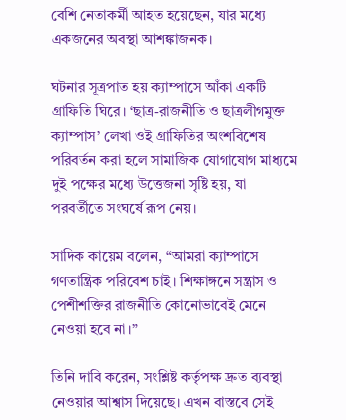বেশি নেতাকর্মী আহত হয়েছেন, যার মধ্যে একজনের অবস্থা আশঙ্কাজনক।

ঘটনার সূত্রপাত হয় ক্যাম্পাসে আঁকা একটি গ্রাফিতি ঘিরে। ‘ছাত্র-রাজনীতি ও ছাত্রলীগমুক্ত ক্যাম্পাস’ লেখা ওই গ্রাফিতির অংশবিশেষ পরিবর্তন করা হলে সামাজিক যোগাযোগ মাধ্যমে দুই পক্ষের মধ্যে উত্তেজনা সৃষ্টি হয়, যা পরবর্তীতে সংঘর্ষে রূপ নেয়।

সাদিক কায়েম বলেন, “আমরা ক্যাম্পাসে গণতান্ত্রিক পরিবেশ চাই। শিক্ষাঙ্গনে সন্ত্রাস ও পেশীশক্তির রাজনীতি কোনোভাবেই মেনে নেওয়া হবে না।”

তিনি দাবি করেন, সংশ্লিষ্ট কর্তৃপক্ষ দ্রুত ব্যবস্থা নেওয়ার আশ্বাস দিয়েছে। এখন বাস্তবে সেই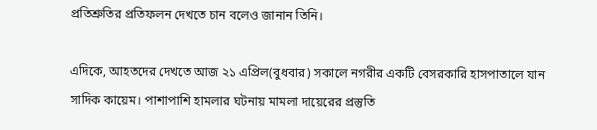প্রতিশ্রুতির প্রতিফলন দেখতে চান বলেও জানান তিনি।

এদিকে, আহতদের দেখতে আজ ২১ এপ্রিল(বুধবার) সকালে নগরীর একটি বেসরকারি হাসপাতালে যান সাদিক কায়েম। পাশাপাশি হামলার ঘটনায় মামলা দায়েরের প্রস্তুতি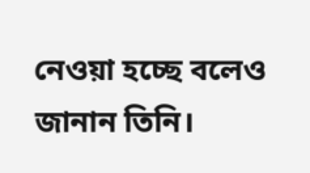নেওয়া হচ্ছে বলেও জানান তিনি।